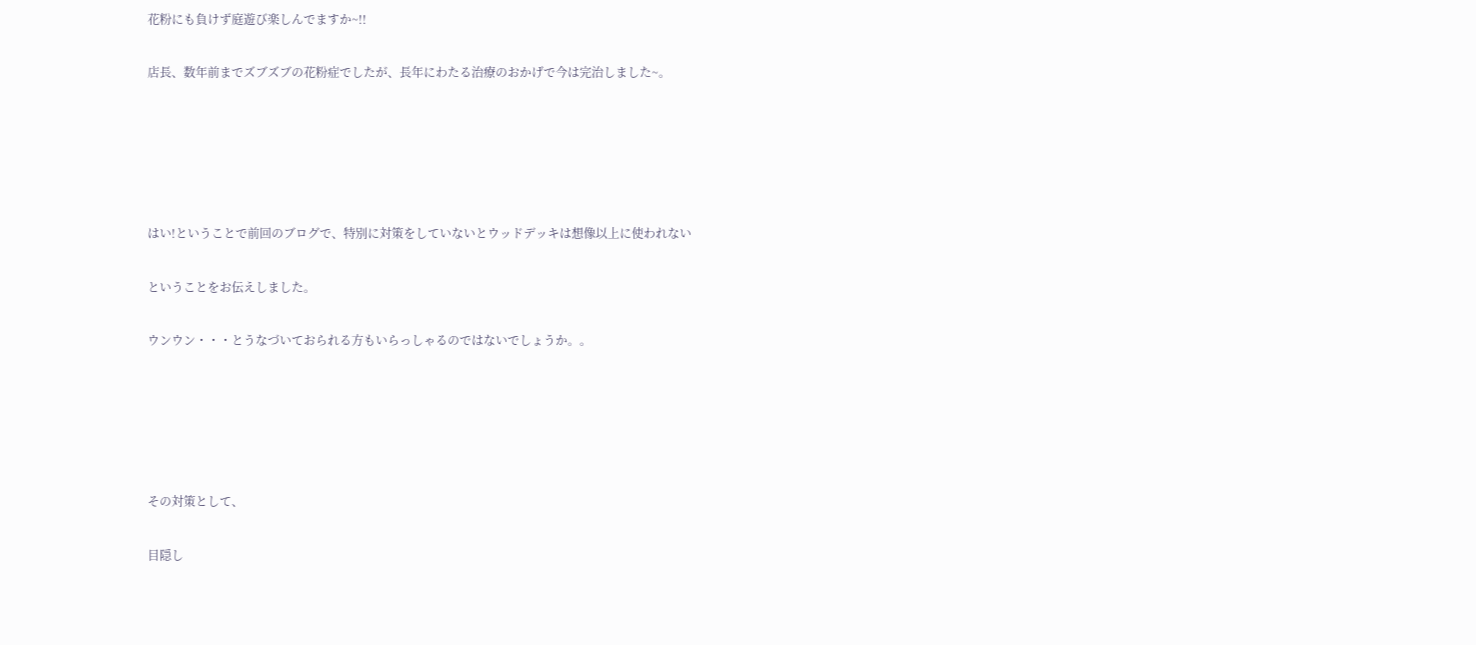花粉にも負けず庭遊び楽しんでますか~!!

店長、数年前までズブズブの花粉症でしたが、長年にわたる治療のおかげで今は完治しました~。





はい!ということで前回のブログで、特別に対策をしていないとウッドデッキは想像以上に使われない

ということをお伝えしました。

ウンウン・・・とうなづいておられる方もいらっしゃるのではないでしょうか。。





その対策として、

目隠し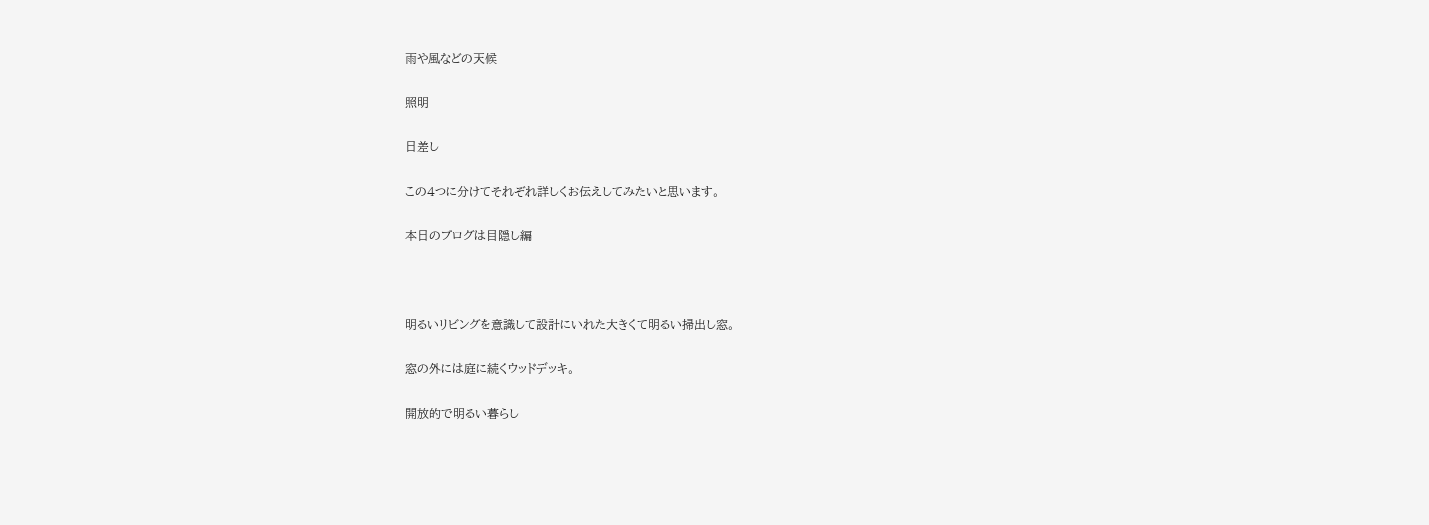雨や風などの天候

照明

日差し

この4つに分けてそれぞれ詳しくお伝えしてみたいと思います。

本日のブログは目隠し編



明るいリビングを意識して設計にいれた大きくて明るい掃出し窓。

窓の外には庭に続くウッドデッキ。

開放的で明るい暮らし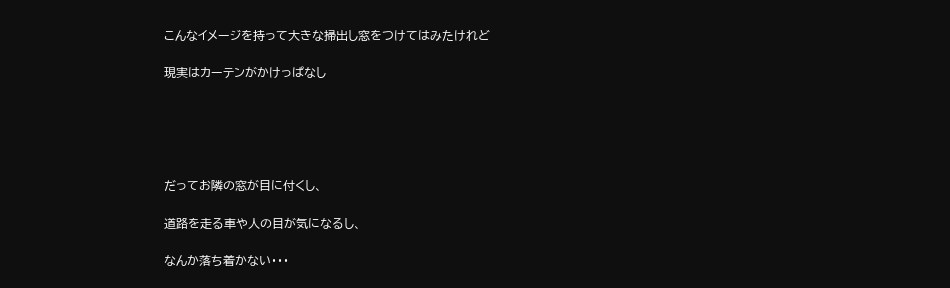こんなイメージを持って大きな掃出し窓をつけてはみたけれど

現実はカーテンがかけっぱなし





だってお隣の窓が目に付くし、

道路を走る車や人の目が気になるし、

なんか落ち着かない・・・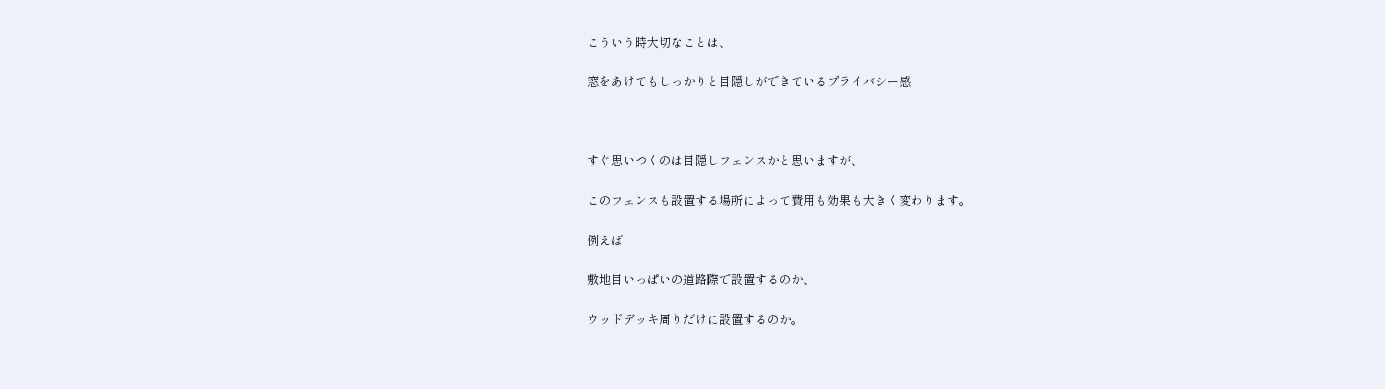こういう時大切なことは、

窓をあけてもしっかりと目隠しができているプライバシー感



すぐ思いつくのは目隠しフェンスかと思いますが、

このフェンスも設置する場所によって費用も効果も大きく変わります。

例えば

敷地目いっぱいの道路際で設置するのか、

ウッドデッキ周りだけに設置するのか。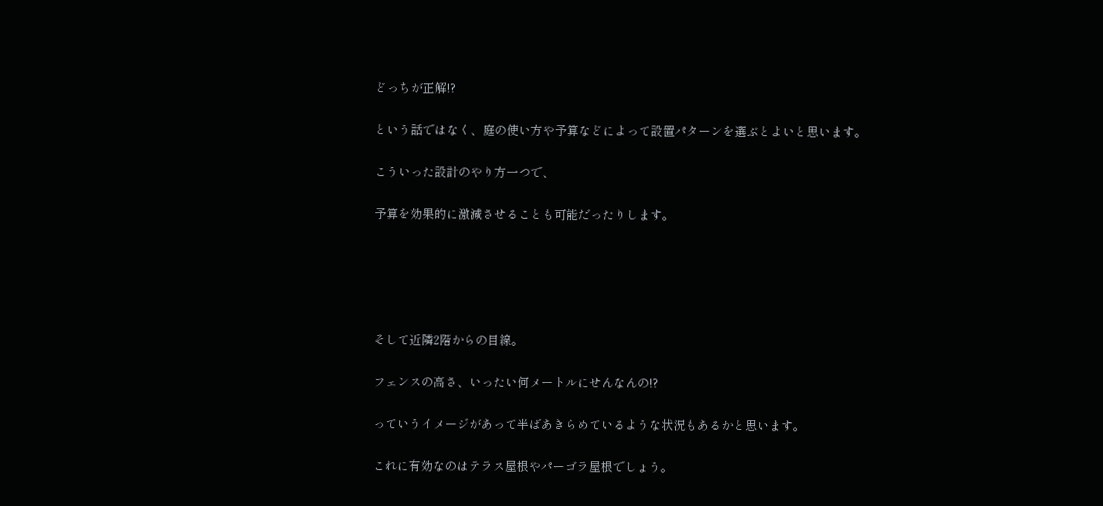どっちが正解!?

という話ではなく、庭の使い方や予算などによって設置パターンを選ぶとよいと思います。

こういった設計のやり方一つで、

予算を効果的に激減させることも可能だったりします。





そして近隣2階からの目線。

フェンスの高さ、いったい何メートルにせんなんの!?

っていうイメージがあって半ばあきらめているような状況もあるかと思います。

これに有効なのはテラス屋根やパーゴラ屋根でしょう。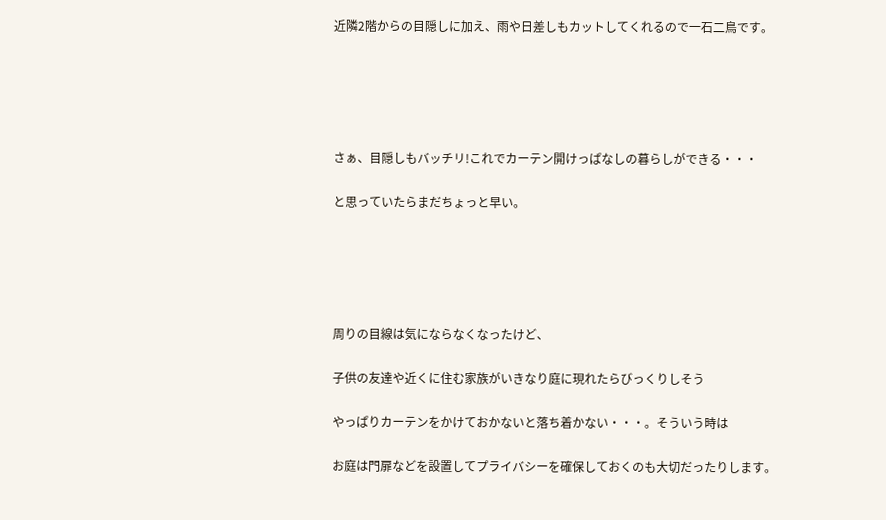近隣2階からの目隠しに加え、雨や日差しもカットしてくれるので一石二鳥です。





さぁ、目隠しもバッチリ!これでカーテン開けっぱなしの暮らしができる・・・

と思っていたらまだちょっと早い。





周りの目線は気にならなくなったけど、

子供の友達や近くに住む家族がいきなり庭に現れたらびっくりしそう

やっぱりカーテンをかけておかないと落ち着かない・・・。そういう時は

お庭は門扉などを設置してプライバシーを確保しておくのも大切だったりします。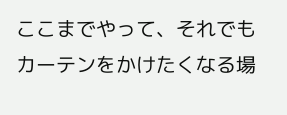ここまでやって、それでもカーテンをかけたくなる場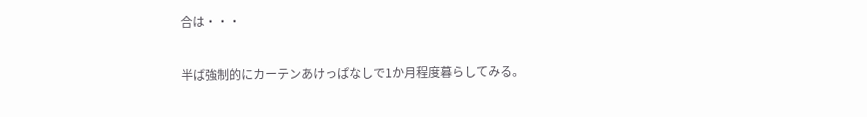合は・・・

半ば強制的にカーテンあけっぱなしで1か月程度暮らしてみる。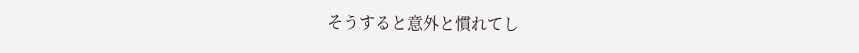そうすると意外と慣れてし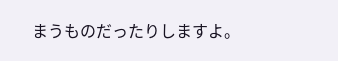まうものだったりしますよ。